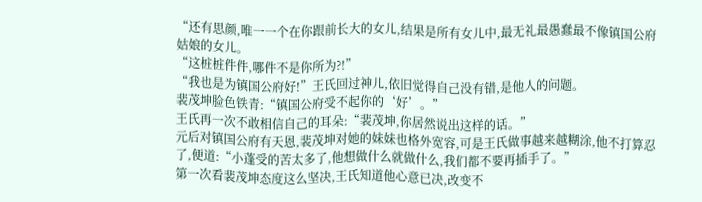“还有思颜,唯一一个在你跟前长大的女儿,结果是所有女儿中,最无礼最愚蠢最不像镇国公府姑娘的女儿。
“这桩桩件件,哪件不是你所为?!”
“我也是为镇国公府好!”王氏回过神儿,依旧觉得自己没有错,是他人的问题。
裴茂坤脸色铁青:“镇国公府受不起你的‘好’。”
王氏再一次不敢相信自己的耳朵:“裴茂坤,你居然说出这样的话。”
元后对镇国公府有天恩,裴茂坤对她的妹妹也格外宽容,可是王氏做事越来越糊涂,他不打算忍了,便道:“小蓬受的苦太多了,他想做什么就做什么,我们都不要再插手了。”
第一次看裴茂坤态度这么坚决,王氏知道他心意已决,改变不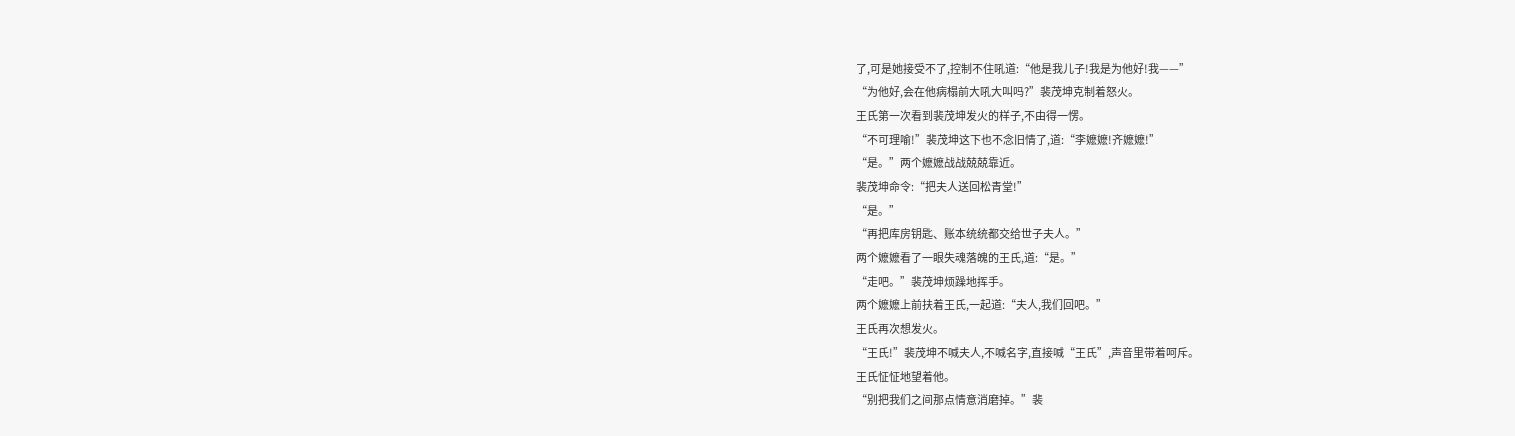了,可是她接受不了,控制不住吼道:“他是我儿子!我是为他好!我——”
“为他好,会在他病榻前大吼大叫吗?”裴茂坤克制着怒火。
王氏第一次看到裴茂坤发火的样子,不由得一愣。
“不可理喻!”裴茂坤这下也不念旧情了,道:“李嬷嬷!齐嬷嬷!”
“是。”两个嬷嬷战战兢兢靠近。
裴茂坤命令:“把夫人送回松青堂!”
“是。”
“再把库房钥匙、账本统统都交给世子夫人。”
两个嬷嬷看了一眼失魂落魄的王氏,道:“是。”
“走吧。”裴茂坤烦躁地挥手。
两个嬷嬷上前扶着王氏,一起道:“夫人,我们回吧。”
王氏再次想发火。
“王氏!”裴茂坤不喊夫人,不喊名字,直接喊“王氏”,声音里带着呵斥。
王氏怔怔地望着他。
“别把我们之间那点情意消磨掉。”裴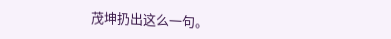茂坤扔出这么一句。